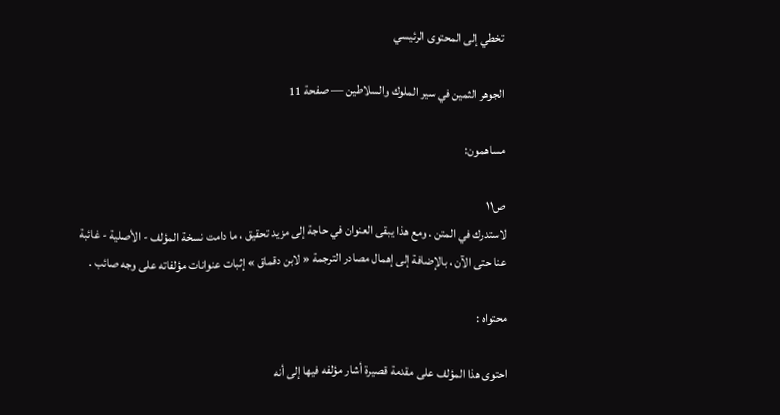تخطي إلى المحتوى الرئيسي

الجوهر الثمين في سير الملوك والسلاطين — صفحة 11

مساهمون:

ص١١
لاستدرك في المتن . ومع هذا يبقى العنوان في حاجة إلى مزيد تحقيق ، ما دامت نسخة المؤلف - الأصلية - غائبة عنا حتى الآن ، بالإضافة إلى إهمال مصادر الترجمة « لابن دقماق » إثبات عنوانات مؤلفاته على وجه صائب .

محتواه :

احتوى هذا المؤلف على مقدمة قصيرة أشار مؤلفه فيها إلى أنه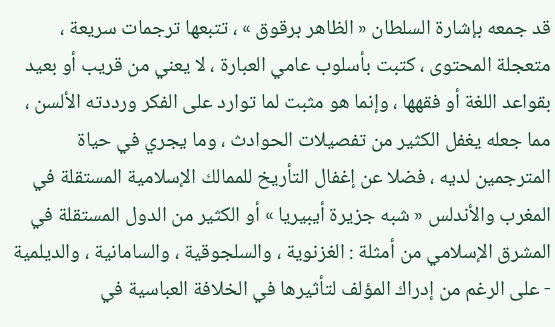قد جمعه بإشارة السلطان « الظاهر برقوق » ، تتبعها ترجمات سريعة ، متعجلة المحتوى ، كتبت بأسلوب عامي العبارة ، لا يعني من قريب أو بعيد بقواعد اللغة أو فقهها ، وإنما هو مثبت لما توارد على الفكر ورددته الألسن ، مما جعله يغفل الكثير من تفصيلات الحوادث ، وما يجري في حياة المترجمين لديه ، فضلا عن إغفال التأريخ للممالك الإسلامية المستقلة في المغرب والأندلس « شبه جزيرة أيبيريا » أو الكثير من الدول المستقلة في المشرق الإسلامي من أمثلة : الغزنوية ، والسلجوقية ، والسامانية ، والديلمية - على الرغم من إدراك المؤلف لتأثيرها في الخلافة العباسية في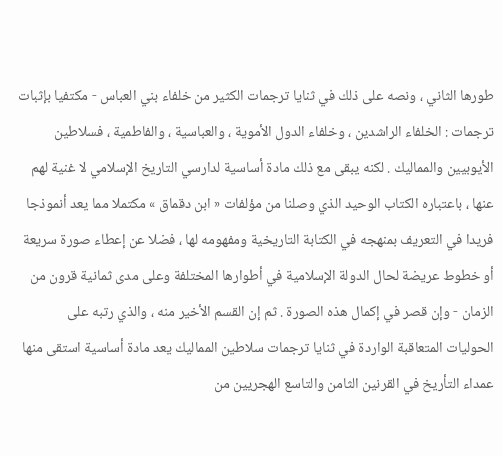طورها الثاني ، ونصه على ذلك في ثنايا ترجمات الكثير من خلفاء بني العباس - مكتفيا بإثبات ترجمات : الخلفاء الراشدين ، وخلفاء الدول الأموية ، والعباسية ، والفاطمية ، فسلاطين الأيوبيين والمماليك . لكنه يبقى مع ذلك مادة أساسية لدارسي التاريخ الإسلامي لا غنية لهم عنها ، باعتباره الكتاب الوحيد الذي وصلنا من مؤلفات « ابن دقماق » مكتملا مما يعد أنموذجا فريدا في التعريف بمنهجه في الكتابة التاريخية ومفهومه لها ، فضلا عن إعطاء صورة سريعة أو خطوط عريضة لحال الدولة الإسلامية في أطوارها المختلفة وعلى مدى ثمانية قرون من الزمان - وإن قصر في إكمال هذه الصورة . ثم إن القسم الأخير منه ، والذي رتبه على الحوليات المتعاقبة الواردة في ثنايا ترجمات سلاطين المماليك يعد مادة أساسية استقى منها عمداء التأريخ في القرنين الثامن والتاسع الهجريين من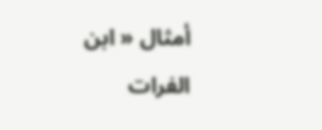أمثال « ابن الفرات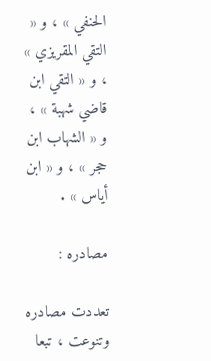الحنفي » ، و « التقي المقريزي » ، و « التقي ابن قاضي شهبة » ، و « الشهاب ابن حجر » ، و « ابن أياس » .

مصادره :

تعددت مصادره وتنوعت ، تبعا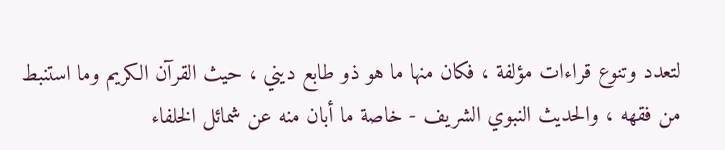لتعدد وتنوع قراءات مؤلفة ، فكان منها ما هو ذو طابع ديني ، حيث القرآن الكريم وما استنبط من فقهه ، والحديث النبوي الشريف - خاصة ما أبان منه عن شمائل الخلفاء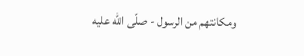ومكانتهم من الرسول - صلّى اللّه عليه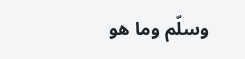وسلّم وما هو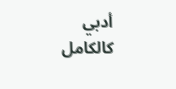أدبي كالكامل